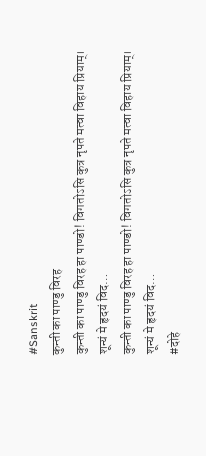#Sanskrit
कुन्ती का पाण्डु विरह
कुन्ती का पाण्डु विरह हा पाण्डो! विगतोऽसि कुत्र नृपते मत्वा विहाय प्रियाम्। शून्यं मे हृदयं विद…
कुन्ती का पाण्डु विरह हा पाण्डो! विगतोऽसि कुत्र नृपते मत्वा विहाय प्रियाम्। शून्यं मे हृदयं विद…
#दोहे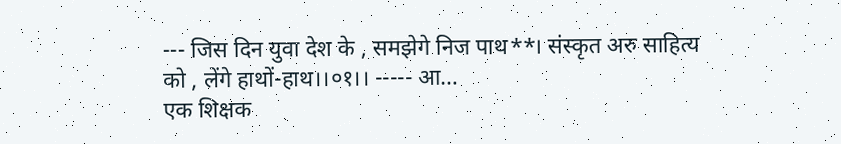--- जिस दिन युवा देश के , समझेगे निज पाथ**। संस्कृत अरु साहित्य को , लेंगे हाथों-हाथ।।०१।। ----- आ…
एक शिक्षक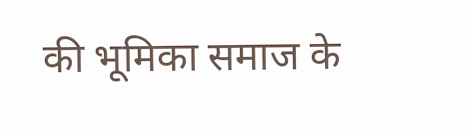की भूमिका समाज के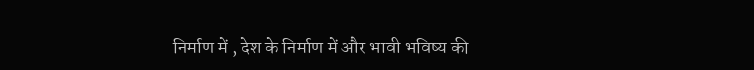निर्माण में , देश के निर्माण में और भावी भविष्य की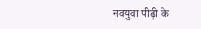नवयुवा पीढ़ी के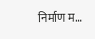निर्माण म…